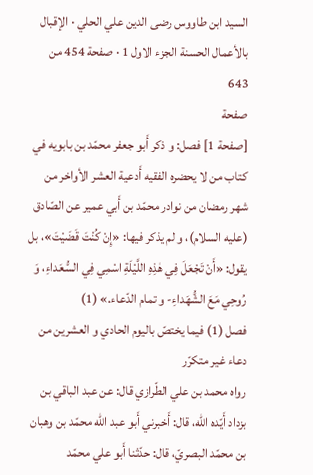السيد ابن طاووس رضى الدين علي الحلي · الإقبال بالأعمال الحسنة الجزء الاول 1 · صفحة 454 من 643
صفحة
[صفحة 1] فصل: و ذكر أَبو جعفر محمّد بن بابويه في كتاب من لا يحضره الفقيه أَدعية العشر الأواخر من شهر رمضان من نوادر محمّد بن أَبي عمير عن الصّادق (عليه السلام)، و لم يذكر فيها: «إِنْ كُنْتَ قَضَيْتَ»، بل يقول: «أَنْ تَجْعَلَ فِي هٰذِهِ اللَّيْلَةِ اسْمِي فِي السُّعَداءِ، وَ رُوحِي مَعَ الشُّهَداءِ- و تمام الدّعاء.» (1)
فصل (1) فيما يختصّ باليوم الحادي و العشرين من دعاء غير متكرّر
رواه محمد بن علي الطّرازي قال: عن عبد الباقي بن بزداد أَيّده اللّٰه، قال: أَخبرني أَبو عبد اللّٰه محمّد بن وهبان بن محمّد البصريّ، قال: حدّثنا أَبو علي محمّد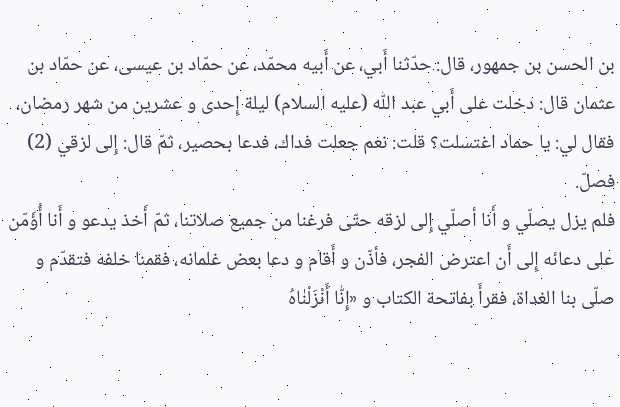بن الحسن بن جمهور، قال: حدّثنا أَبي، عن أَبيه محمّد، عن حمّاد بن عيسى، عن حمّاد بن عثمان قال: دخلت على أَبي عبد اللّٰه (عليه السلام) ليلة إِحدى و عشرين من شهر رمضان، فقال لي: يا حماد اغتسلت؟ قلت: نعم جعلت فداك، فدعا بحصير، ثمّ قال: إِلى لزقي (2) فصلّ.
فلم يزل يصلّي و أَنا أصلّي إِلى لزقه حتّى فرغنا من جميع صلاتنا، ثمّ أَخذ يدعو و أَنا أُؤَمّن على دعائه إِلى أَن اعترض الفجر، فأذّن و أَقام و دعا بعض غلمانه، فقمنا خلفه فتقدّم و صلّى بنا الغداة، فقرأَ بفاتحة الكتاب و «إِنّٰا أَنْزَلْنٰاهُ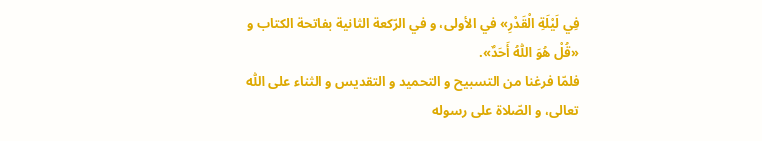فِي لَيْلَةِ الْقَدْرِ» في الأولى، و في الرّكعة الثانية بفاتحة الكتاب و «قُلْ هُوَ اللّٰهُ أَحَدٌ».
فلمّا فرغنا من التسبيح و التحميد و التقديس و الثناء على اللّٰه تعالى، و الصّلاة على رسوله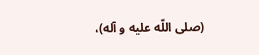(صلى اللّه عليه و آله)،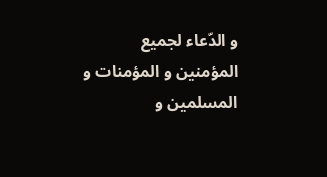و الدّعاء لجميع المؤمنين و المؤمنات و المسلمين و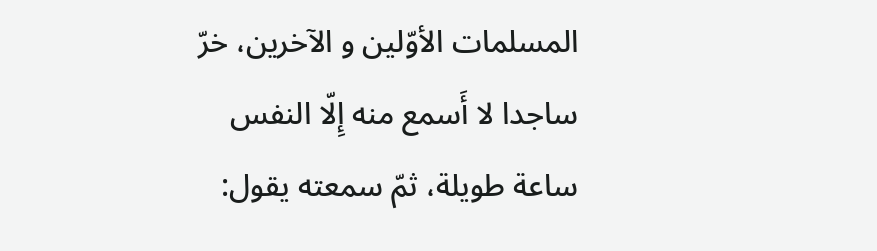المسلمات الأوّلين و الآخرين، خرّ ساجدا لا أَسمع منه إِلّا النفس ساعة طويلة، ثمّ سمعته يقول: